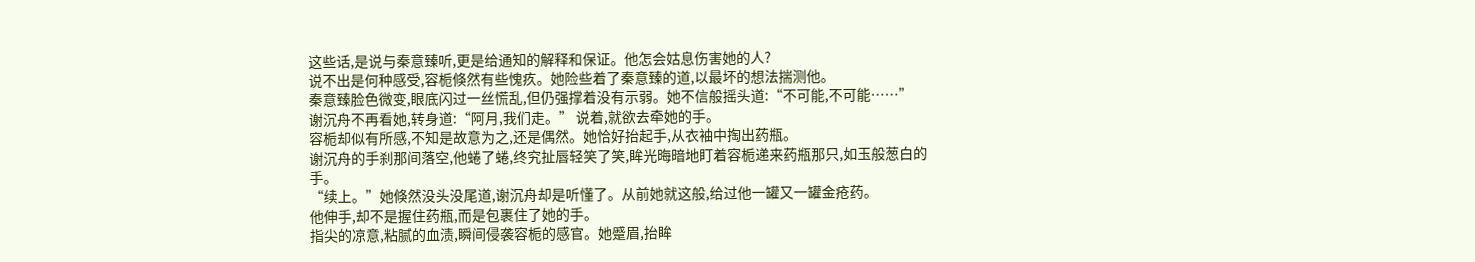这些话,是说与秦意臻听,更是给通知的解释和保证。他怎会姑息伤害她的人?
说不出是何种感受,容栀倏然有些愧疚。她险些着了秦意臻的道,以最坏的想法揣测他。
秦意臻脸色微变,眼底闪过一丝慌乱,但仍强撑着没有示弱。她不信般摇头道:“不可能,不可能……”
谢沉舟不再看她,转身道:“阿月,我们走。” 说着,就欲去牵她的手。
容栀却似有所感,不知是故意为之,还是偶然。她恰好抬起手,从衣袖中掏出药瓶。
谢沉舟的手刹那间落空,他蜷了蜷,终究扯唇轻笑了笑,眸光晦暗地盯着容栀递来药瓶那只,如玉般葱白的手。
“续上。”她倏然没头没尾道,谢沉舟却是听懂了。从前她就这般,给过他一罐又一罐金疮药。
他伸手,却不是握住药瓶,而是包裹住了她的手。
指尖的凉意,粘腻的血渍,瞬间侵袭容栀的感官。她蹙眉,抬眸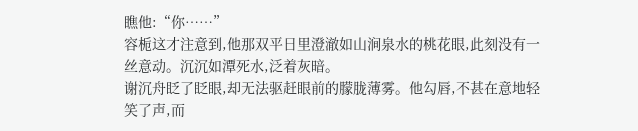瞧他:“你……”
容栀这才注意到,他那双平日里澄澈如山涧泉水的桃花眼,此刻没有一丝意动。沉沉如潭死水,泛着灰暗。
谢沉舟眨了眨眼,却无法驱赶眼前的朦胧薄雾。他勾唇,不甚在意地轻笑了声,而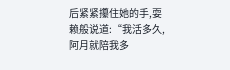后紧紧攥住她的手,耍赖般说道:“我活多久,阿月就陪我多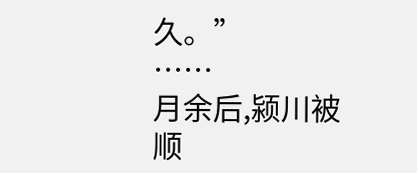久。”
……
月余后,颍川被顺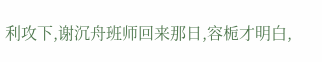利攻下,谢沉舟班师回来那日,容栀才明白,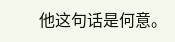他这句话是何意。